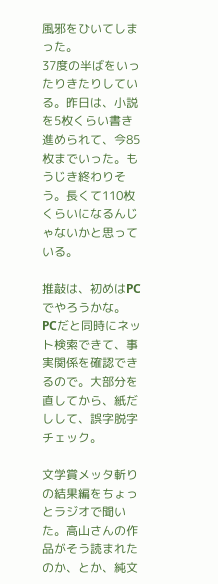風邪をひいてしまった。
37度の半ばをいったりきたりしている。昨日は、小説を5枚くらい書き進められて、今85枚までいった。もうじき終わりそう。長くて110枚くらいになるんじゃないかと思っている。

推敲は、初めはPCでやろうかな。
PCだと同時にネット検索できて、事実関係を確認できるので。大部分を直してから、紙だしして、誤字脱字チェック。

文学賞メッタ斬りの結果編をちょっとラジオで聞いた。高山さんの作品がそう読まれたのか、とか、純文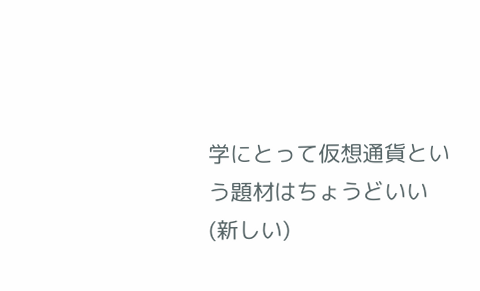学にとって仮想通貨という題材はちょうどいい(新しい)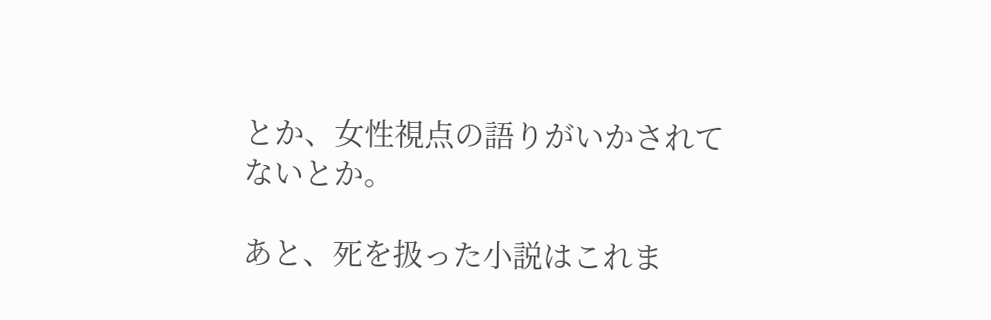とか、女性視点の語りがいかされてないとか。

あと、死を扱った小説はこれま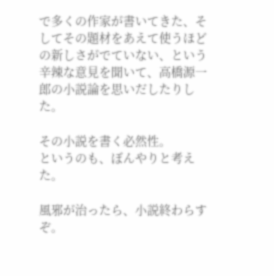で多くの作家が書いてきた、そしてその題材をあえて使うほどの新しさがでていない、という辛辣な意見を聞いて、高橋源一郎の小説論を思いだしたりした。

その小説を書く必然性。
というのも、ぼんやりと考えた。

風邪が治ったら、小説終わらすぞ。